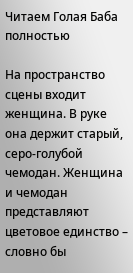Читаем Голая Баба полностью

На пространство сцены входит женщина. В руке она держит старый, серо-голубой чемодан. Женщина и чемодан представляют цветовое единство – словно бы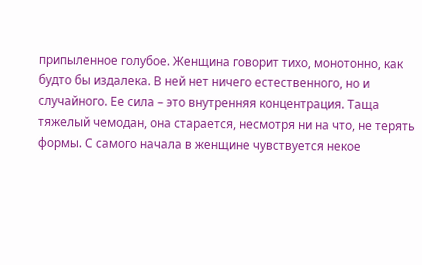припыленное голубое. Женщина говорит тихо, монотонно, как будто бы издалека. В ней нет ничего естественного, но и случайного. Ее сила – это внутренняя концентрация. Таща тяжелый чемодан, она старается, несмотря ни на что, не терять формы. С самого начала в женщине чувствуется некое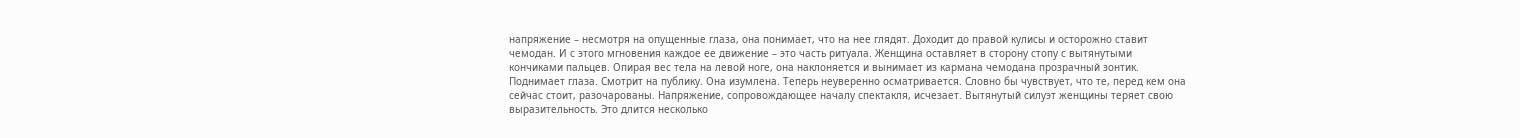напряжение – несмотря на опущенные глаза, она понимает, что на нее глядят. Доходит до правой кулисы и осторожно ставит чемодан. И с этого мгновения каждое ее движение – это часть ритуала. Женщина оставляет в сторону стопу с вытянутыми кончиками пальцев. Опирая вес тела на левой ноге, она наклоняется и вынимает из кармана чемодана прозрачный зонтик. Поднимает глаза. Смотрит на публику. Она изумлена. Теперь неуверенно осматривается. Словно бы чувствует, что те, перед кем она сейчас стоит, разочарованы. Напряжение, сопровождающее началу спектакля, исчезает. Вытянутый силуэт женщины теряет свою выразительность. Это длится несколько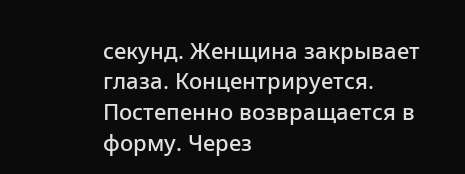секунд. Женщина закрывает глаза. Концентрируется. Постепенно возвращается в форму. Через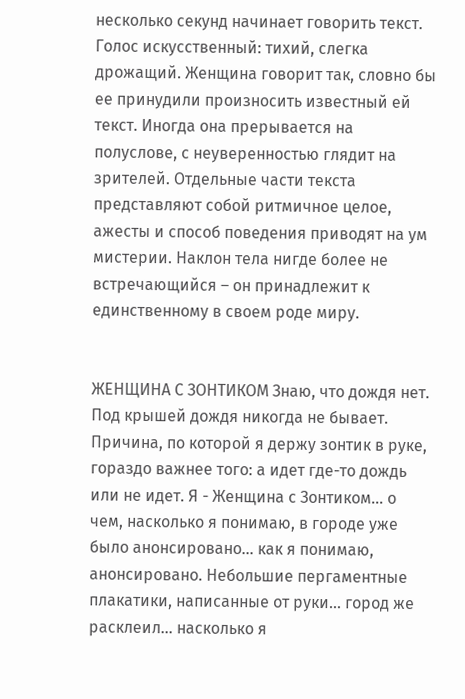несколько секунд начинает говорить текст. Голос искусственный: тихий, слегка дрожащий. Женщина говорит так, словно бы ее принудили произносить известный ей текст. Иногда она прерывается на полуслове, с неуверенностью глядит на зрителей. Отдельные части текста представляют собой ритмичное целое, ажесты и способ поведения приводят на ум мистерии. Наклон тела нигде более не встречающийся – он принадлежит к единственному в своем роде миру.


ЖЕНЩИНА С ЗОНТИКОМ Знаю, что дождя нет. Под крышей дождя никогда не бывает. Причина, по которой я держу зонтик в руке, гораздо важнее того: а идет где-то дождь или не идет. Я - Женщина с Зонтиком… о чем, насколько я понимаю, в городе уже было анонсировано… как я понимаю, анонсировано. Небольшие пергаментные плакатики, написанные от руки… город же расклеил… насколько я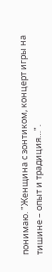понимаю. "Женщина с зонтиком, концерт игры на тишине – опыт и традиция…".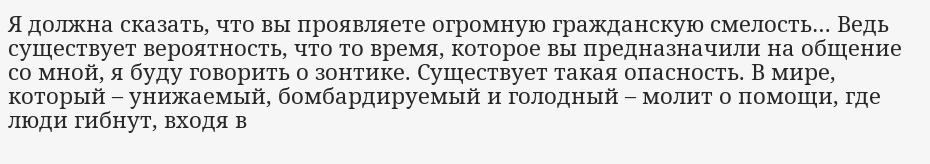Я должна сказать, что вы проявляете огромную гражданскую смелость… Ведь существует вероятность, что то время, которое вы предназначили на общение со мной, я буду говорить о зонтике. Существует такая опасность. В мире, который – унижаемый, бомбардируемый и голодный – молит о помощи, где люди гибнут, входя в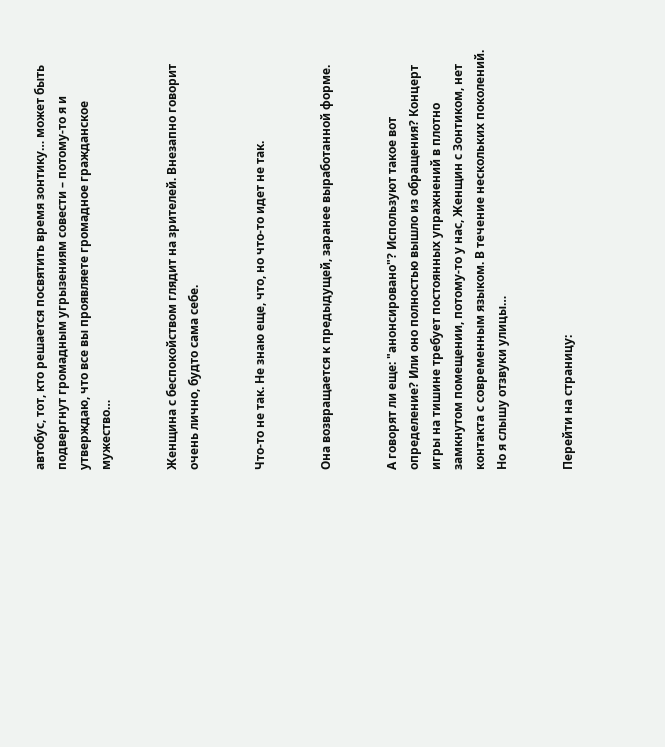автобус, тот, кто решается посвятить время зонтику… может быть подвергнут громадным угрызениям совести – потому-то я и утверждаю, что все вы проявляете громадное гражданское мужество…


Женщина с беспокойством глядит на зрителей. Внезапно говорит очень лично, будто сама себе.


Что-то не так. Не знаю еще, что, но что-то идет не так.


Она возвращается к предыдущей, заранее выработанной форме.


А говорят ли еще: "анонсировано"? Используют такое вот определение? Или оно полностью вышло из обращения? Концерт игры на тишине требует постоянных упражнений в плотно замкнутом помещении, потому-то у нас, Женщин с Зонтиком, нет контакта с современным языком. В течение нескольких поколений. Но я слышу отзвуки улицы…


Перейти на страницу: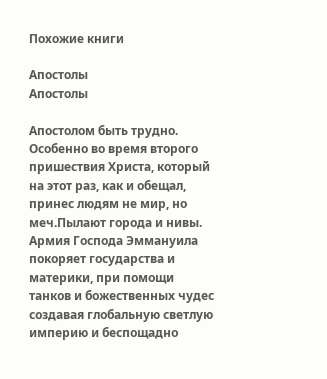Похожие книги

Апостолы
Апостолы

Апостолом быть трудно. Особенно во время второго пришествия Христа, который на этот раз, как и обещал, принес людям не мир, но меч.Пылают города и нивы. Армия Господа Эммануила покоряет государства и материки, при помощи танков и божественных чудес создавая глобальную светлую империю и беспощадно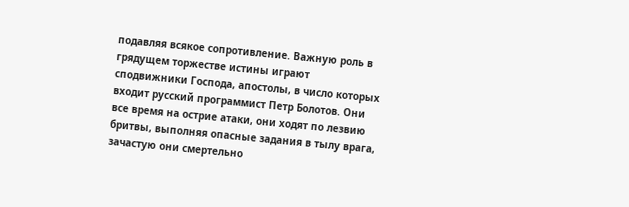подавляя всякое сопротивление. Важную роль в грядущем торжестве истины играют сподвижники Господа, апостолы, в число которых входит русский программист Петр Болотов. Они все время на острие атаки, они ходят по лезвию бритвы, выполняя опасные задания в тылу врага, зачастую они смертельно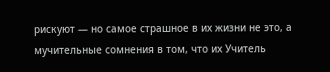рискуют — но самое страшное в их жизни не это, а мучительные сомнения в том, что их Учитель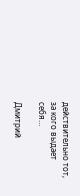действительно тот, за кого выдает себя…

Дмитрий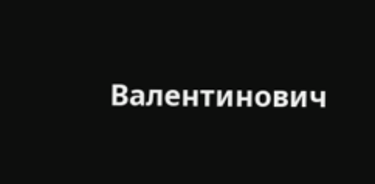Валентинович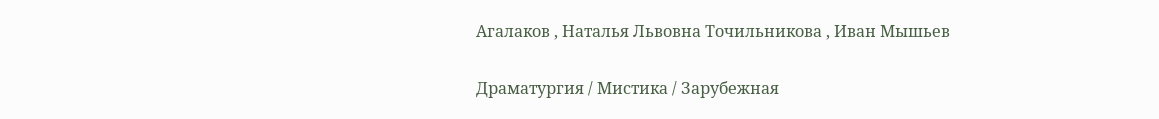Агалаков , Наталья Львовна Точильникова , Иван Мышьев

Драматургия / Мистика / Зарубежная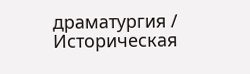драматургия / Историческая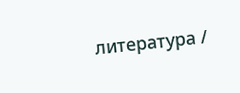литература /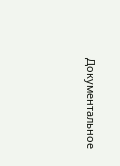Документальное